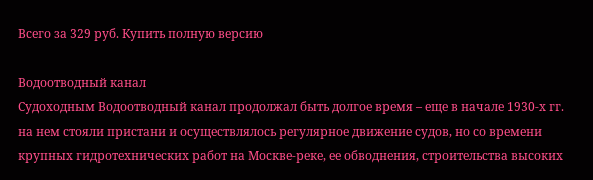Всего за 329 руб. Купить полную версию

Водоотводный канал
Судоходным Водоотводный канал продолжал быть долгое время – еще в начале 1930-х гг. на нем стояли пристани и осуществлялось регулярное движение судов, но со времени крупных гидротехнических работ на Москве-реке, ее обводнения, строительства высоких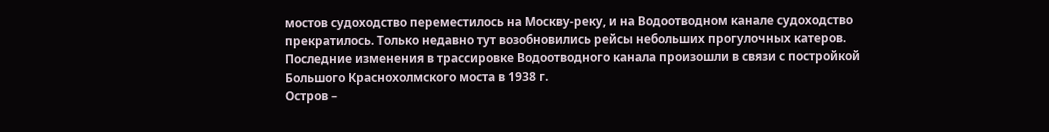мостов судоходство переместилось на Москву-реку, и на Водоотводном канале судоходство прекратилось. Только недавно тут возобновились рейсы небольших прогулочных катеров. Последние изменения в трассировке Водоотводного канала произошли в связи с постройкой Большого Краснохолмского моста в 1938 г.
Остров –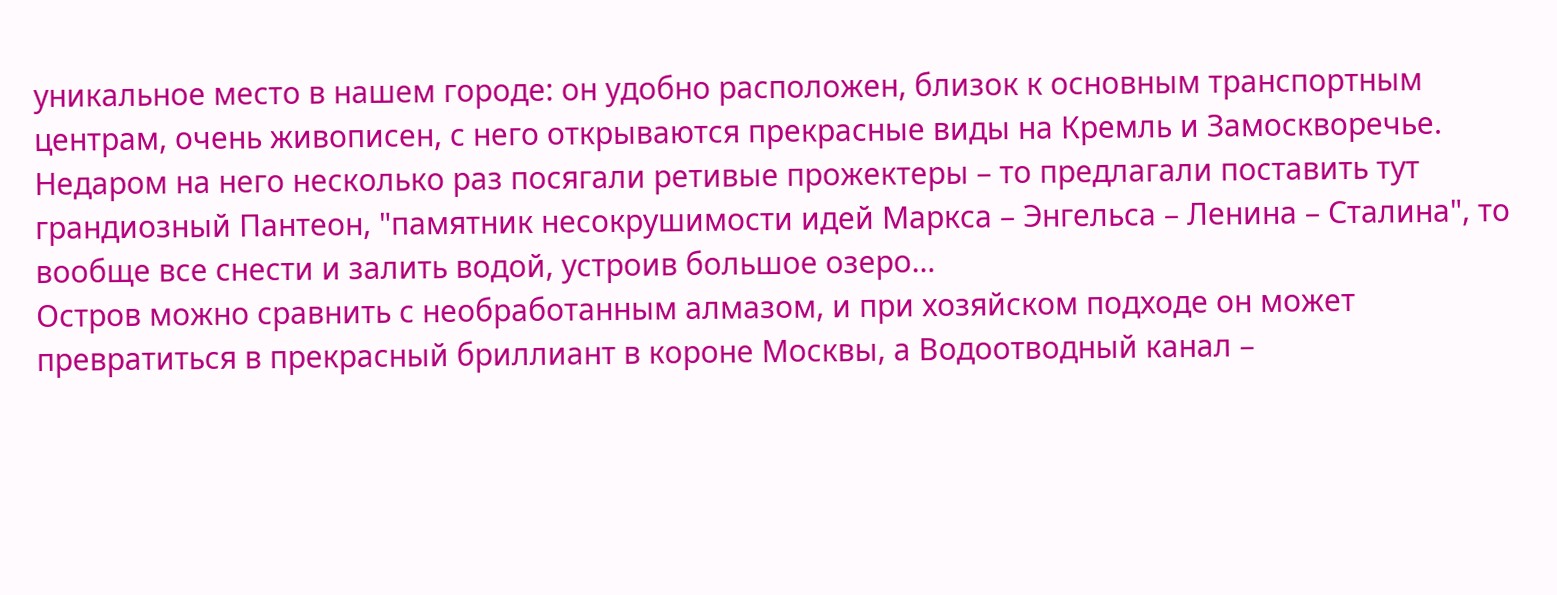уникальное место в нашем городе: он удобно расположен, близок к основным транспортным центрам, очень живописен, с него открываются прекрасные виды на Кремль и Замоскворечье. Недаром на него несколько раз посягали ретивые прожектеры – то предлагали поставить тут грандиозный Пантеон, "памятник несокрушимости идей Маркса – Энгельса – Ленина – Сталина", то вообще все снести и залить водой, устроив большое озеро…
Остров можно сравнить с необработанным алмазом, и при хозяйском подходе он может превратиться в прекрасный бриллиант в короне Москвы, а Водоотводный канал –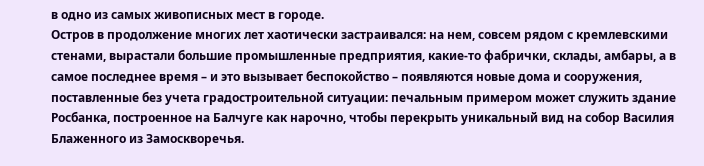в одно из самых живописных мест в городе.
Остров в продолжение многих лет хаотически застраивался: на нем, совсем рядом с кремлевскими стенами, вырастали большие промышленные предприятия, какие-то фабрички, склады, амбары, а в самое последнее время – и это вызывает беспокойство – появляются новые дома и сооружения, поставленные без учета градостроительной ситуации: печальным примером может служить здание Росбанка, построенное на Балчуге как нарочно, чтобы перекрыть уникальный вид на собор Василия Блаженного из Замоскворечья.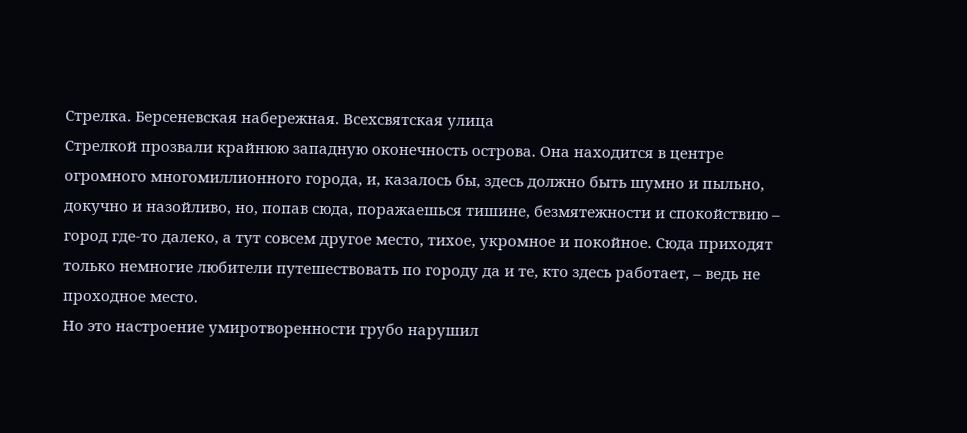Стрелка. Берсеневская набережная. Всехсвятская улица
Стрелкой прозвали крайнюю западную оконечность острова. Она находится в центре огромного многомиллионного города, и, казалось бы, здесь должно быть шумно и пыльно, докучно и назойливо, но, попав сюда, поражаешься тишине, безмятежности и спокойствию – город где-то далеко, а тут совсем другое место, тихое, укромное и покойное. Сюда приходят только немногие любители путешествовать по городу да и те, кто здесь работает, – ведь не проходное место.
Но это настроение умиротворенности грубо нарушил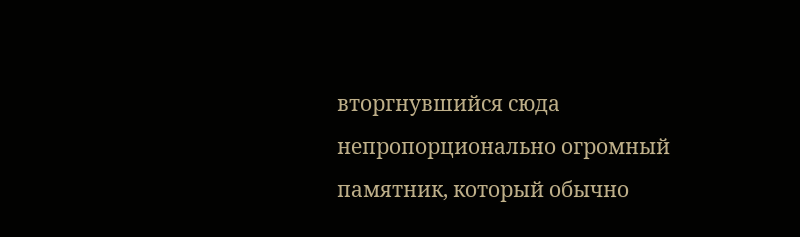вторгнувшийся сюда непропорционально огромный памятник, который обычно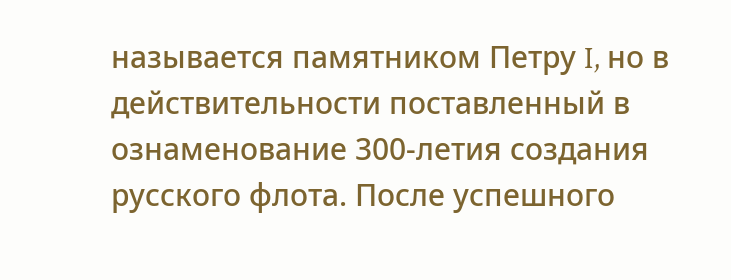называется памятником Петру I, но в действительности поставленный в ознаменование 300-летия создания русского флота. После успешного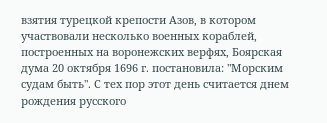взятия турецкой крепости Азов, в котором участвовали несколько военных кораблей, построенных на воронежских верфях, Боярская дума 20 октября 1696 г. постановила: "Морским судам быть". С тех пор этот день считается днем рождения русского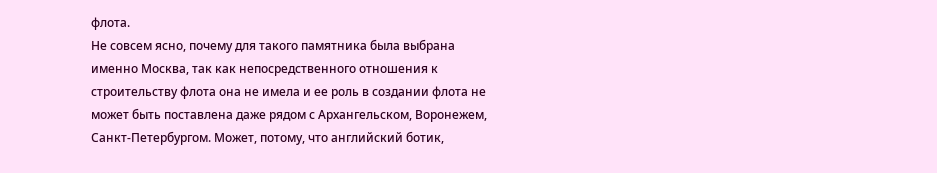флота.
Не совсем ясно, почему для такого памятника была выбрана именно Москва, так как непосредственного отношения к строительству флота она не имела и ее роль в создании флота не может быть поставлена даже рядом с Архангельском, Воронежем, Санкт-Петербургом. Может, потому, что английский ботик,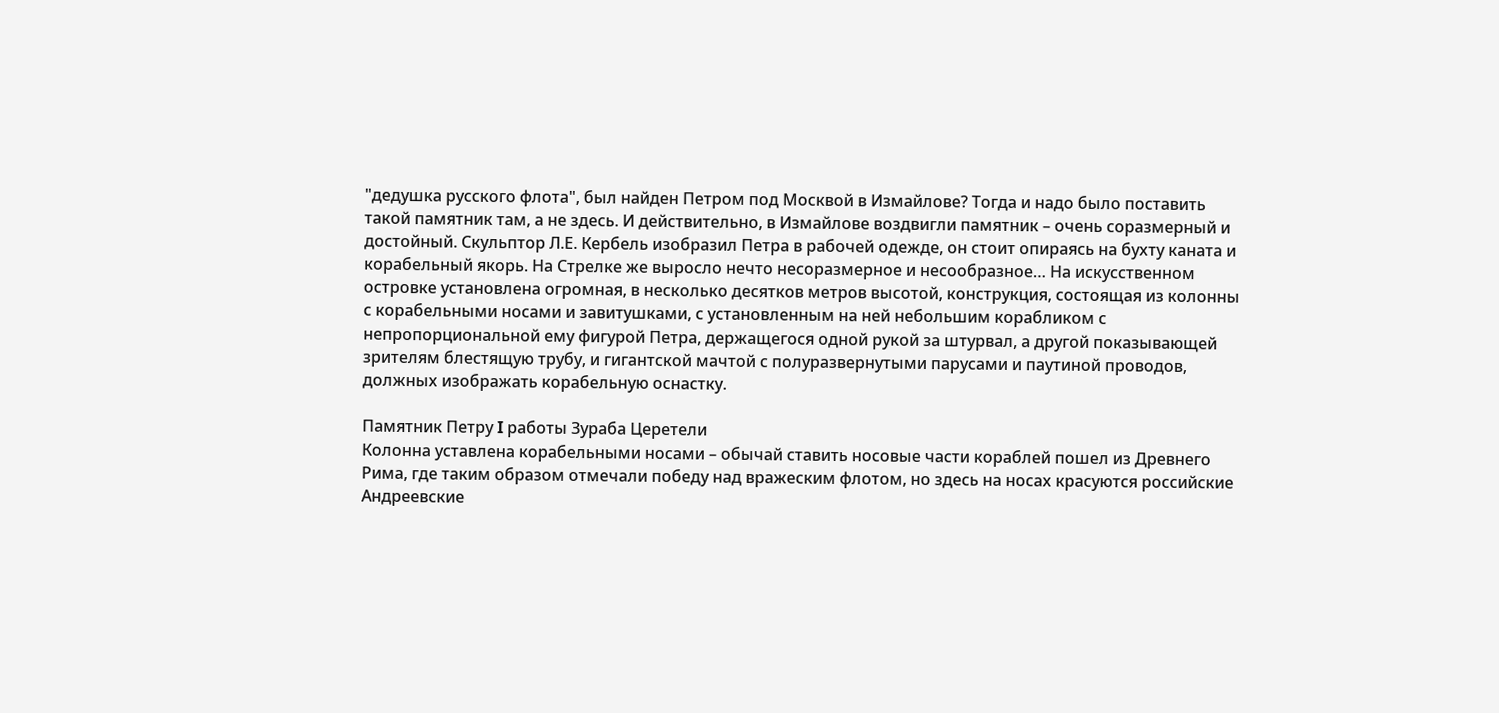"дедушка русского флота", был найден Петром под Москвой в Измайлове? Тогда и надо было поставить такой памятник там, а не здесь. И действительно, в Измайлове воздвигли памятник – очень соразмерный и достойный. Скульптор Л.Е. Кербель изобразил Петра в рабочей одежде, он стоит опираясь на бухту каната и корабельный якорь. На Стрелке же выросло нечто несоразмерное и несообразное… На искусственном островке установлена огромная, в несколько десятков метров высотой, конструкция, состоящая из колонны с корабельными носами и завитушками, с установленным на ней небольшим корабликом с непропорциональной ему фигурой Петра, держащегося одной рукой за штурвал, а другой показывающей зрителям блестящую трубу, и гигантской мачтой с полуразвернутыми парусами и паутиной проводов, должных изображать корабельную оснастку.

Памятник Петру I работы Зураба Церетели
Колонна уставлена корабельными носами – обычай ставить носовые части кораблей пошел из Древнего Рима, где таким образом отмечали победу над вражеским флотом, но здесь на носах красуются российские Андреевские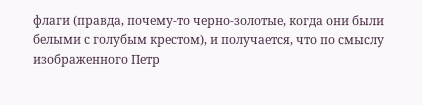флаги (правда, почему-то черно-золотые, когда они были белыми с голубым крестом), и получается, что по смыслу изображенного Петр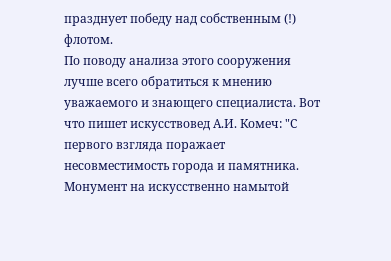празднует победу над собственным (!) флотом.
По поводу анализа этого сооружения лучше всего обратиться к мнению уважаемого и знающего специалиста. Вот что пишет искусствовед А.И. Комеч: "С первого взгляда поражает несовместимость города и памятника. Монумент на искусственно намытой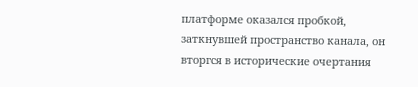платформе оказался пробкой, заткнувшей пространство канала, он вторгся в исторические очертания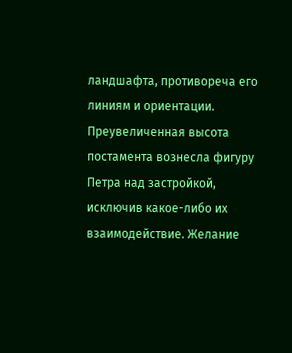ландшафта, противореча его линиям и ориентации. Преувеличенная высота постамента вознесла фигуру Петра над застройкой, исключив какое-либо их взаимодействие. Желание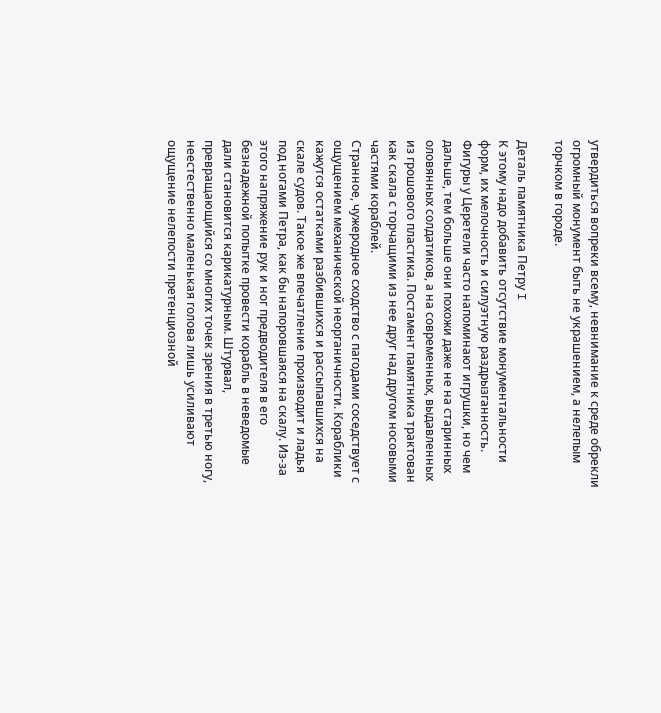утвердиться вопреки всему, невнимание к среде обрекли огромный монумент быть не украшением, а нелепым торчком в городе.

Деталь памятника Петру I
К этому надо добавить отсутствие монументальности форм, их мелочность и силуэтную раздрызганность. Фигуры у Церетели часто напоминают игрушки, но чем дальше, тем больше они похожи даже не на старинных оловянных солдатиков, а на современных, выдавленных из грошового пластика. Постамент памятника трактован как скала с торчащими из нее друг над другом носовыми частями кораблей.
Странное, чужеродное сходство с пагодами соседствует с ощущением механической неорганичности. Кораблики кажутся остатками разбившихся и рассыпавшихся на скале судов. Такое же впечатление производит и ладья под ногами Петра, как бы напоровшаяся на скалу. Из-за этого напряжение рук и ног предводителя в его безнадежной попытке провести корабль в неведомые дали становится карикатурным. Штурвал, превращающийся со многих точек зрения в третью ногу, неестественно маленькая голова лишь усиливают ощущение нелепости претенциозной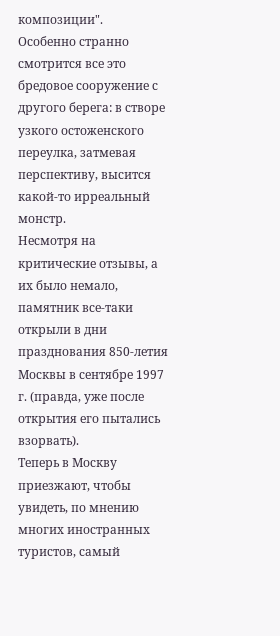композиции".
Особенно странно смотрится все это бредовое сооружение с другого берега: в створе узкого остоженского переулка, затмевая перспективу, высится какой-то ирреальный монстр.
Несмотря на критические отзывы, а их было немало, памятник все-таки открыли в дни празднования 850-летия Москвы в сентябре 1997 г. (правда, уже после открытия его пытались взорвать).
Теперь в Москву приезжают, чтобы увидеть, по мнению многих иностранных туристов, самый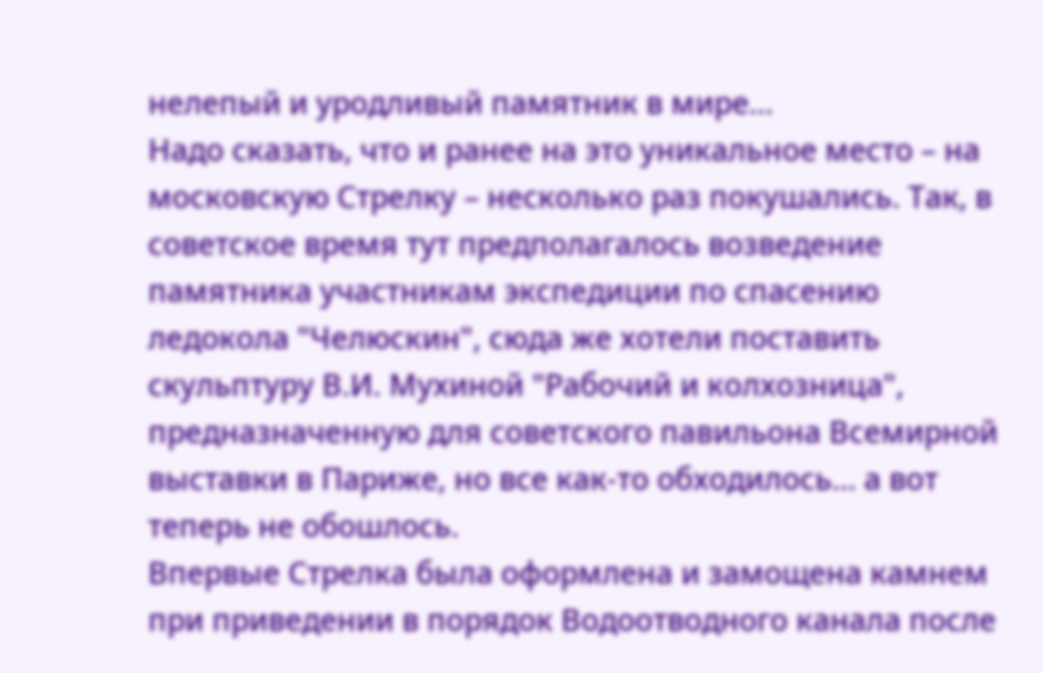нелепый и уродливый памятник в мире…
Надо сказать, что и ранее на это уникальное место – на московскую Стрелку – несколько раз покушались. Так, в советское время тут предполагалось возведение памятника участникам экспедиции по спасению ледокола "Челюскин", сюда же хотели поставить скульптуру В.И. Мухиной "Рабочий и колхозница", предназначенную для советского павильона Всемирной выставки в Париже, но все как-то обходилось… а вот теперь не обошлось.
Впервые Стрелка была оформлена и замощена камнем при приведении в порядок Водоотводного канала после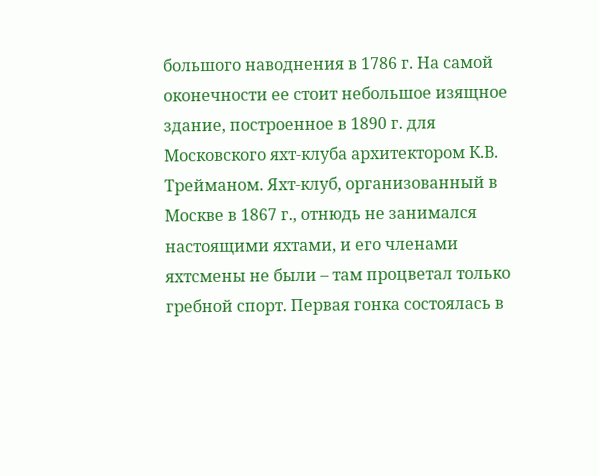большого наводнения в 1786 г. На самой оконечности ее стоит небольшое изящное здание, построенное в 1890 г. для Московского яхт-клуба архитектором К.В. Трейманом. Яхт-клуб, организованный в Москве в 1867 г., отнюдь не занимался настоящими яхтами, и его членами яхтсмены не были – там процветал только гребной спорт. Первая гонка состоялась в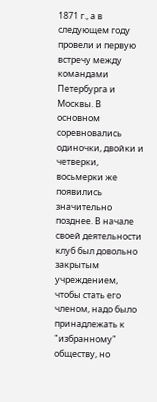1871 г., а в следующем году провели и первую встречу между командами Петербурга и Москвы. В основном соревновались одиночки, двойки и четверки, восьмерки же появились значительно позднее. В начале своей деятельности клуб был довольно закрытым учреждением, чтобы стать его членом, надо было принадлежать к "избранному" обществу, но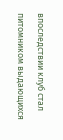впоследствии клуб стал питомником выдающихся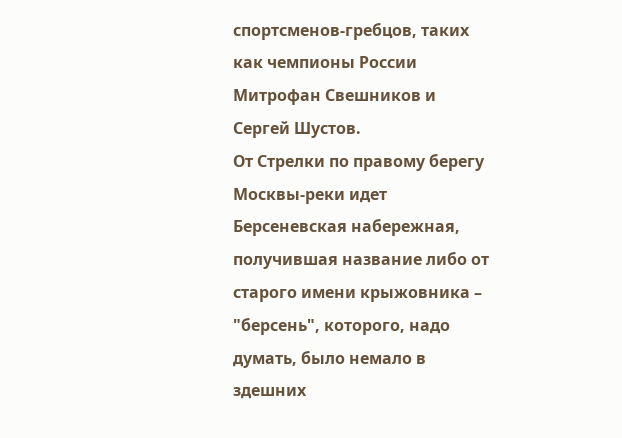спортсменов-гребцов, таких как чемпионы России Митрофан Свешников и Сергей Шустов.
От Стрелки по правому берегу Москвы-реки идет Берсеневская набережная, получившая название либо от старого имени крыжовника – "берсень", которого, надо думать, было немало в здешних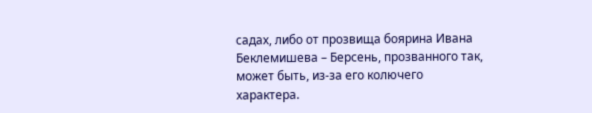садах, либо от прозвища боярина Ивана Беклемишева – Берсень, прозванного так, может быть, из-за его колючего характера.